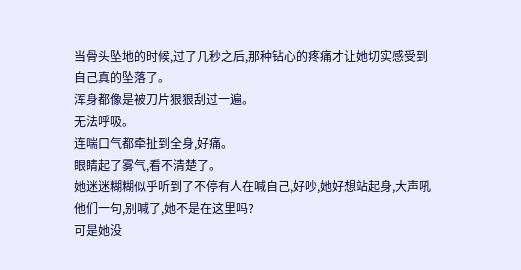当骨头坠地的时候,过了几秒之后,那种钻心的疼痛才让她切实感受到自己真的坠落了。
浑身都像是被刀片狠狠刮过一遍。
无法呼吸。
连喘口气都牵扯到全身,好痛。
眼睛起了雾气,看不清楚了。
她迷迷糊糊似乎听到了不停有人在喊自己,好吵,她好想站起身,大声吼他们一句,别喊了,她不是在这里吗?
可是她没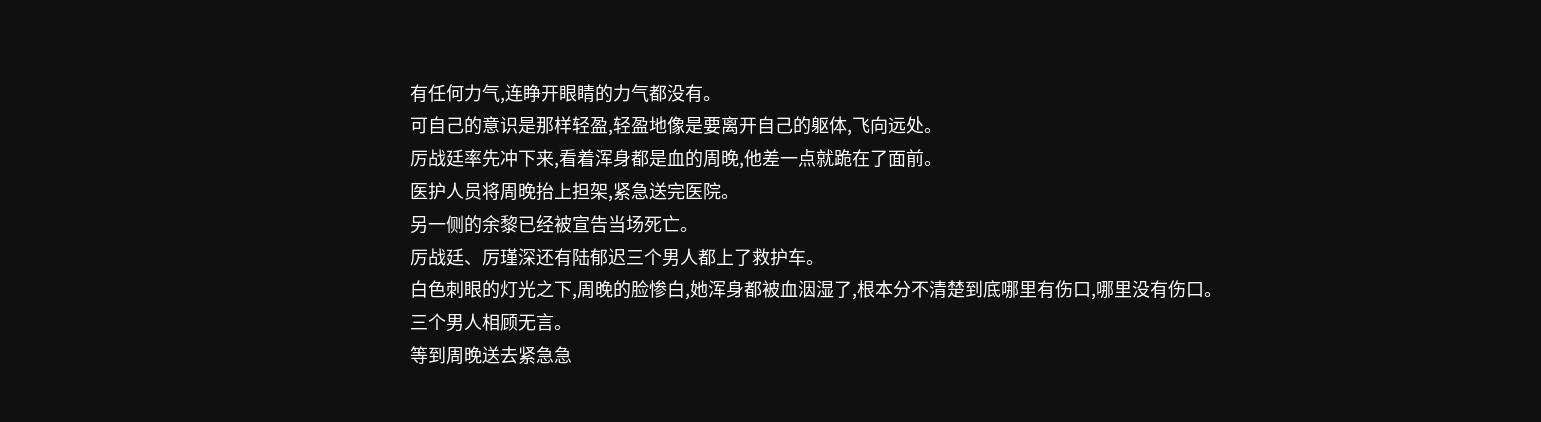有任何力气,连睁开眼睛的力气都没有。
可自己的意识是那样轻盈,轻盈地像是要离开自己的躯体,飞向远处。
厉战廷率先冲下来,看着浑身都是血的周晚,他差一点就跪在了面前。
医护人员将周晚抬上担架,紧急送完医院。
另一侧的余黎已经被宣告当场死亡。
厉战廷、厉瑾深还有陆郁迟三个男人都上了救护车。
白色刺眼的灯光之下,周晚的脸惨白,她浑身都被血洇湿了,根本分不清楚到底哪里有伤口,哪里没有伤口。
三个男人相顾无言。
等到周晚送去紧急急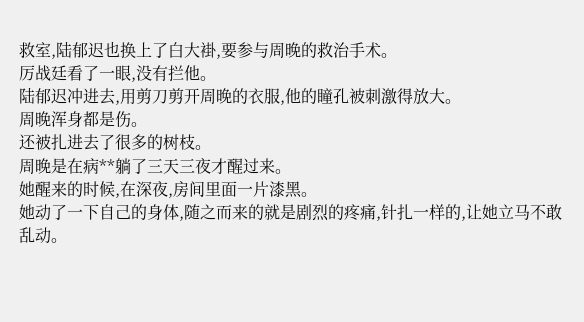救室,陆郁迟也换上了白大褂,要参与周晚的救治手术。
厉战廷看了一眼,没有拦他。
陆郁迟冲进去,用剪刀剪开周晚的衣服,他的瞳孔被刺激得放大。
周晚浑身都是伤。
还被扎进去了很多的树枝。
周晚是在病**躺了三天三夜才醒过来。
她醒来的时候,在深夜,房间里面一片漆黑。
她动了一下自己的身体,随之而来的就是剧烈的疼痛,针扎一样的,让她立马不敢乱动。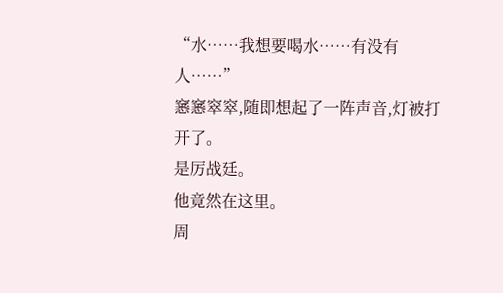“水……我想要喝水……有没有人……”
窸窸窣窣,随即想起了一阵声音,灯被打开了。
是厉战廷。
他竟然在这里。
周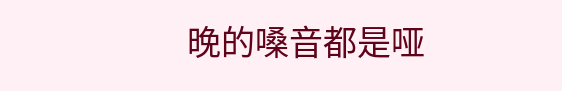晚的嗓音都是哑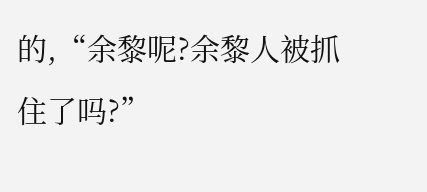的,“余黎呢?余黎人被抓住了吗?”